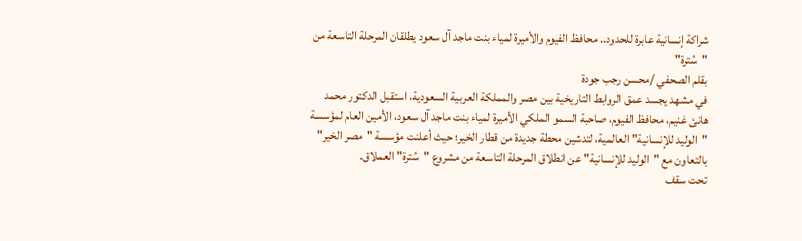شراكة إنسانية عابرة للحدود.. محافظ الفيوم والأميرة لمياء بنت ماجد آل سعود يطلقان المرحلة التاسعة من "سُترة"
بقلم الصحفي /محسن رجب جودة
في مشهد يجسد عمق الروابط التاريخية بين مصر والمملكة العربية السعودية، استقبل الدكتور محمد هانئ غنيم، محافظ الفيوم، صاحبة السمو الملكي الأميرة لمياء بنت ماجد آل سعود، الأمين العام لمؤسسة "الوليد للإنسانية" العالمية، لتدشين محطة جديدة من قطار الخير؛ حيث أعلنت مؤسسة "مصر الخير" بالتعاون مع "الوليد للإنسانية" عن انطلاق المرحلة التاسعة من مشروع "سُترة" العملاق.
تحت سقف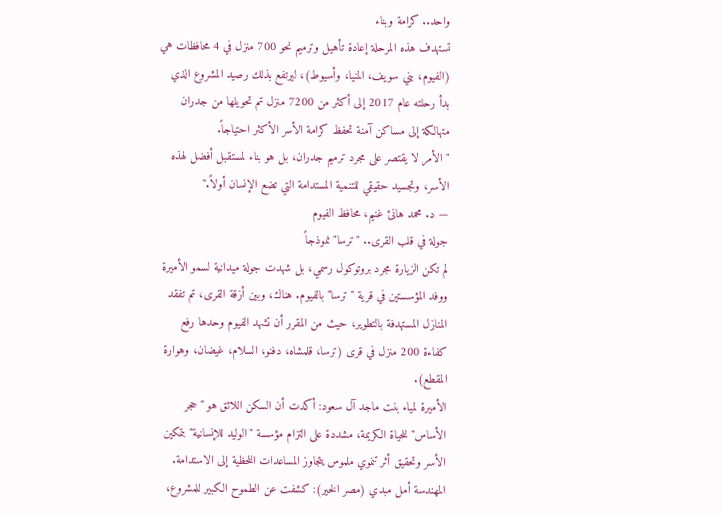واحد.. كرامة وبناء
تستهدف هذه المرحلة إعادة تأهيل وترميم نحو 700 منزل في 4 محافظات هي (الفيوم، بني سويف، المنيا، وأسيوط)، ليرتفع بذلك رصيد المشروع الذي بدأ رحلته عام 2017 إلى أكثر من 7200 منزل تم تحويلها من جدران متهالكة إلى مساكن آمنة تحفظ كرامة الأسر الأكثر احتياجاً.
"الأمر لا يقتصر على مجرد ترميم جدران، بل هو بناء لمستقبل أفضل لهذه الأسر، وتجسيد حقيقي للتنمية المستدامة التي تضع الإنسان أولاً."
— د. محمد هانئ غنيم، محافظ الفيوم
جولة في قلب القرى.. "ترسا" نموذجاً
لم تكن الزيارة مجرد بروتوكول رسمي، بل شهدت جولة ميدانية لسمو الأميرة ووفد المؤسستين في قرية "ترسا" بالفيوم. هناك، وبين أزقة القرى، تم تفقد المنازل المستهدفة بالتطوير، حيث من المقرر أن تشهد الفيوم وحدها رفع كفاءة 200 منزل في قرى (ترسا، قلمشاه، دفنو، السلام، غيضان، وهوارة المقطع).
الأميرة لمياء بنت ماجد آل سعود: أكدت أن السكن اللائق هو "حجر الأساس" للحياة الكريمة، مشددة على التزام مؤسسة "الوليد للإنسانية" بتمكين الأسر وتحقيق أثر تنموي ملموس يتجاوز المساعدات اللحظية إلى الاستدامة.
المهندسة أمل مبدي (مصر الخير): كشفت عن الطموح الكبير للمشروع،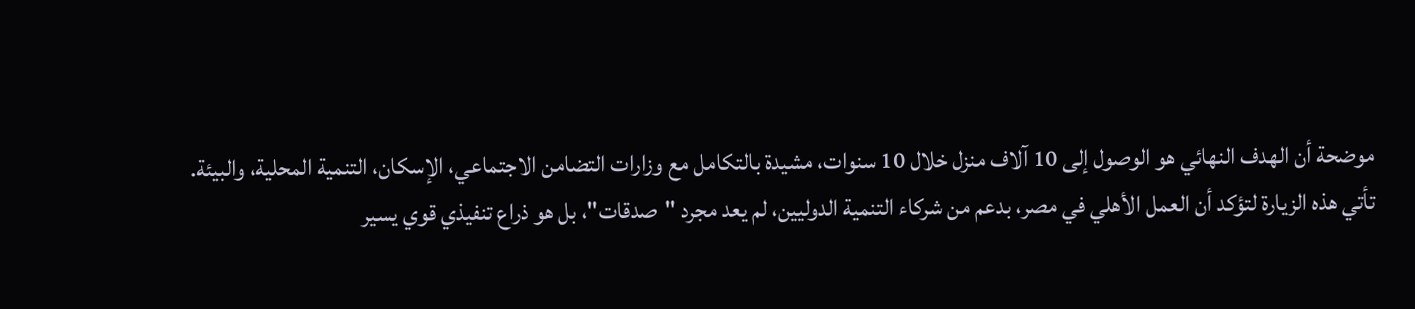موضحة أن الهدف النهائي هو الوصول إلى 10 آلاف منزل خلال 10 سنوات، مشيدة بالتكامل مع وزارات التضامن الاجتماعي، الإسكان، التنمية المحلية، والبيئة.
تأتي هذه الزيارة لتؤكد أن العمل الأهلي في مصر، بدعم من شركاء التنمية الدوليين، لم يعد مجرد "صدقات"، بل هو ذراع تنفيذي قوي يسير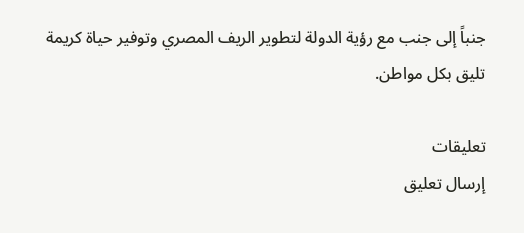جنباً إلى جنب مع رؤية الدولة لتطوير الريف المصري وتوفير حياة كريمة تليق بكل مواطن.

تعليقات
إرسال تعليق